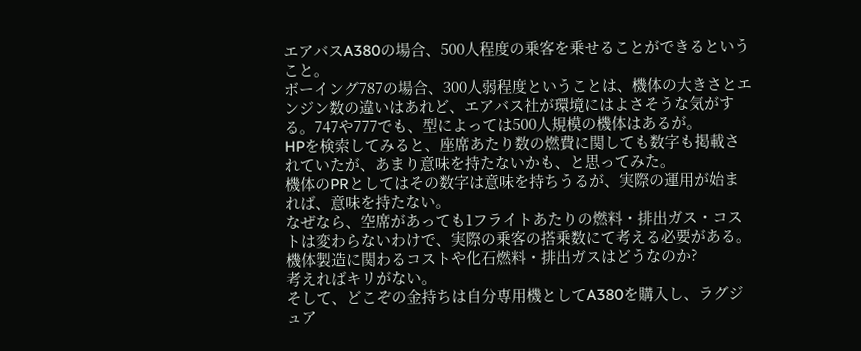エアバスA380の場合、500人程度の乗客を乗せることができるということ。
ボーイング787の場合、300人弱程度ということは、機体の大きさとエンジン数の違いはあれど、エアバス社が環境にはよさそうな気がする。747や777でも、型によっては500人規模の機体はあるが。
HPを検索してみると、座席あたり数の燃費に関しても数字も掲載されていたが、あまり意味を持たないかも、と思ってみた。
機体のPRとしてはその数字は意味を持ちうるが、実際の運用が始まれば、意味を持たない。
なぜなら、空席があっても1フライトあたりの燃料・排出ガス・コストは変わらないわけで、実際の乗客の搭乗数にて考える必要がある。
機体製造に関わるコストや化石燃料・排出ガスはどうなのか?
考えればキリがない。
そして、どこぞの金持ちは自分専用機としてA380を購入し、ラグジュア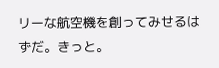リーな航空機を創ってみせるはずだ。きっと。